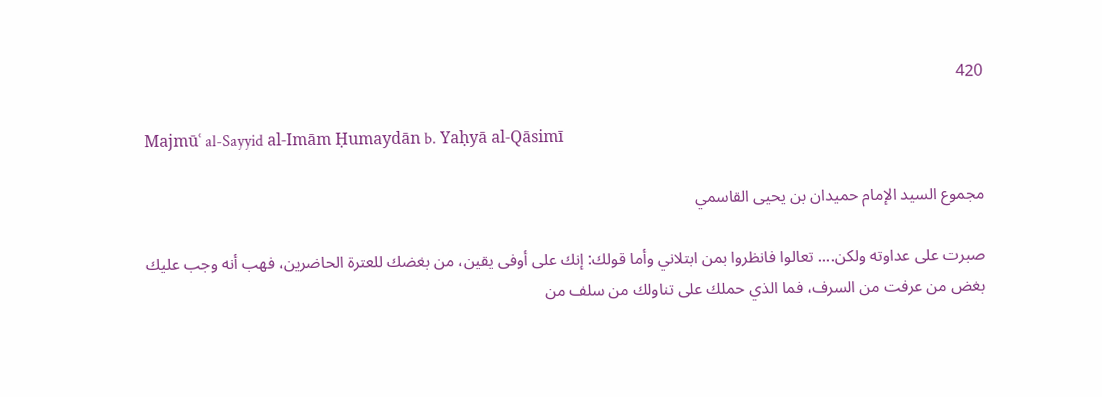420

Majmūʿ al-Sayyid al-Imām Ḥumaydān b. Yaḥyā al-Qāsimī

مجموع السيد الإمام حميدان بن يحيى القاسمي

صبرت على عداوته ولكن.... تعالوا فانظروا بمن ابتلاني وأما قولك: إنك على أوفى يقين، من بغضك للعترة الحاضرين، فهب أنه وجب عليك بغض من عرفت من السرف، فما الذي حملك على تناولك من سلف من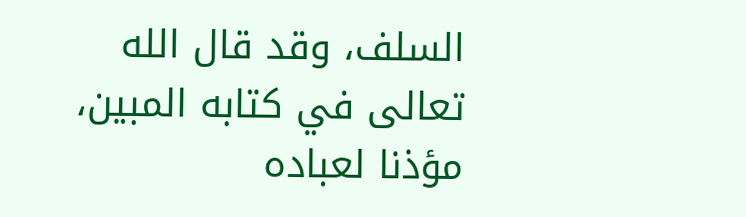السلف، وقد قال الله تعالى في كتابه المبين، مؤذنا لعباده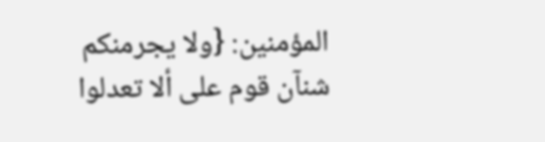المؤمنين: {ولا يجرمنكم شنآن قوم على ألا تعدلوا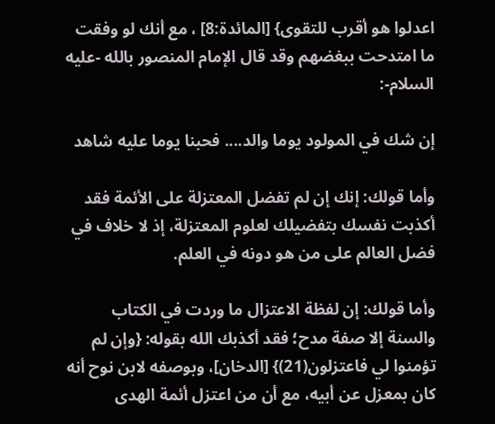اعدلوا هو أقرب للتقوى} [المائدة:8] ، مع أنك لو وفقت ما امتدحت ببغضهم وقد قال الإمام المنصور بالله -عليه السلام-:

إن شك في المولود يوما والد.... فحبنا يوما عليه شاهد

وأما قولك: إنك إن لم تفضل المعتزلة على الأئمة فقد أكذبت نفسك بتفضيلك لعلوم المعتزلة، إذ لا خلاف في فضل العالم على من هو دونه في العلم.

وأما قولك: إن لفظة الاعتزال ما وردت في الكتاب والسنة إلا صفة مدح؛ فقد أكذبك الله بقوله: {وإن لم تؤمنوا لي فاعتزلون(21)} [الدخان]، وبوصفه لابن نوح أنه كان بمعزل عن أبيه، مع أن من اعتزل أئمة الهدى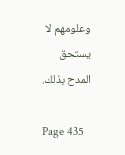وعلومهم لا يستحق المدح بذلك.

Page 435